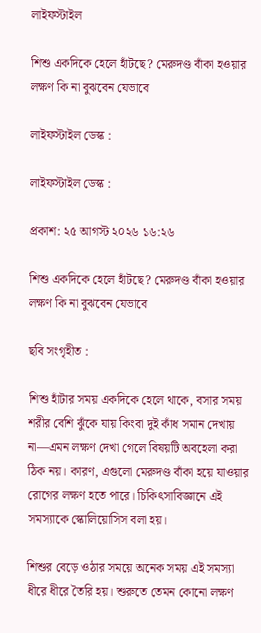লাইফস্টাইল

শিশু একদিকে হেলে হাঁটছে? মেরুদণ্ড বাঁকা হওয়ার লক্ষণ কি না বুঝবেন যেভাবে

লাইফস্টাইল ডেস্ক :

লাইফস্টাইল ডেস্ক :

প্রকাশ: ২৫ আগস্ট ২০২৬ ১৬:২৬

শিশু একদিকে হেলে হাঁটছে? মেরুদণ্ড বাঁকা হওয়ার লক্ষণ কি না বুঝবেন যেভাবে

ছবি সংগৃহীত :

শিশু হাঁটার সময় একদিকে হেলে থাকে, বসার সময় শরীর বেশি ঝুঁকে যায় কিংবা দুই কাঁধ সমান দেখায় না—এমন লক্ষণ দেখা গেলে বিষয়টি অবহেলা করা ঠিক নয়। কারণ, এগুলো মেরুদণ্ড বাঁকা হয়ে যাওয়ার রোগের লক্ষণ হতে পারে। চিকিৎসাবিজ্ঞানে এই সমস্যাকে স্কোলিয়োসিস বলা হয়।

শিশুর বেড়ে ওঠার সময়ে অনেক সময় এই সমস্যা ধীরে ধীরে তৈরি হয়। শুরুতে তেমন কোনো লক্ষণ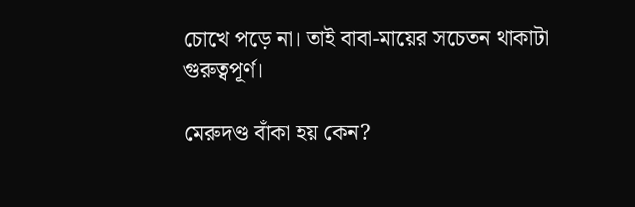চোখে পড়ে না। তাই বাবা-মায়ের সচেতন থাকাটা গুরুত্বপূর্ণ।

মেরুদণ্ড বাঁকা হয় কেন?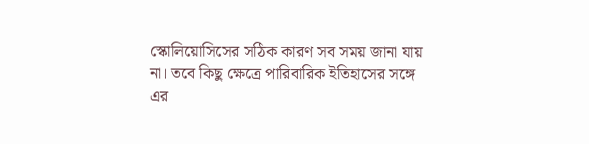স্কোলিয়োসিসের সঠিক কারণ সব সময় জানা যায় না। তবে কিছু ক্ষেত্রে পারিবারিক ইতিহাসের সঙ্গে এর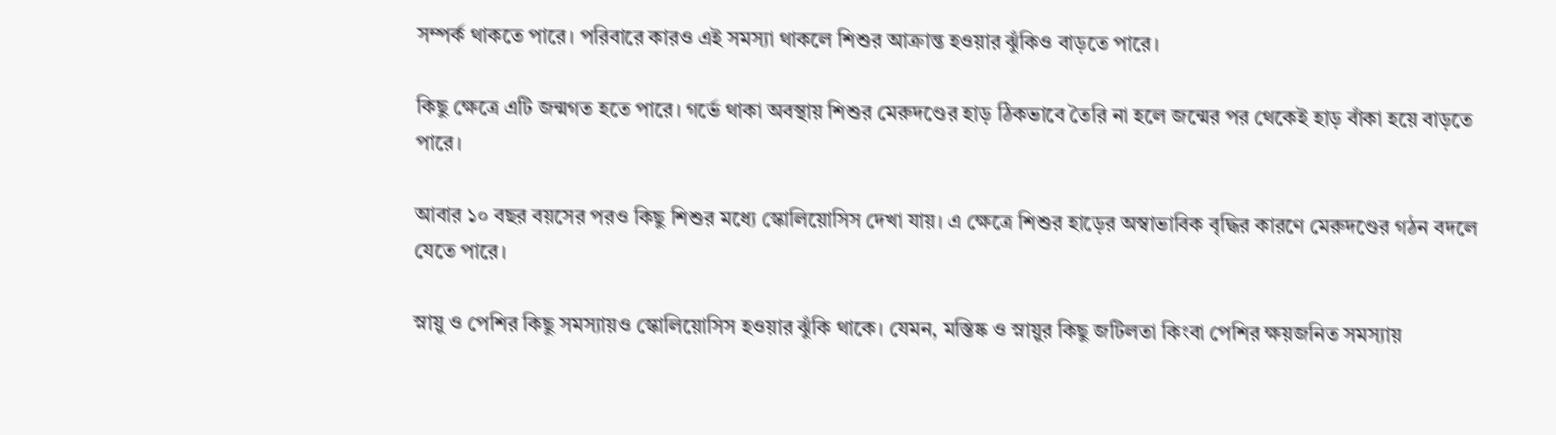সম্পর্ক থাকতে পারে। পরিবারে কারও এই সমস্যা থাকলে শিশুর আক্রান্ত হওয়ার ঝুঁকিও বাড়তে পারে।

কিছু ক্ষেত্রে এটি জন্মগত হতে পারে। গর্ভে থাকা অবস্থায় শিশুর মেরুদণ্ডের হাড় ঠিকভাবে তৈরি না হলে জন্মের পর থেকেই হাড় বাঁকা হয়ে বাড়তে পারে।

আবার ১০ বছর বয়সের পরও কিছু শিশুর মধ্যে স্কোলিয়োসিস দেখা যায়। এ ক্ষেত্রে শিশুর হাড়ের অস্বাভাবিক বৃদ্ধির কারণে মেরুদণ্ডের গঠন বদলে যেতে পারে।

স্নায়ু ও পেশির কিছু সমস্যায়ও স্কোলিয়োসিস হওয়ার ঝুঁকি থাকে। যেমন, মস্তিষ্ক ও স্নায়ুর কিছু জটিলতা কিংবা পেশির ক্ষয়জনিত সমস্যায়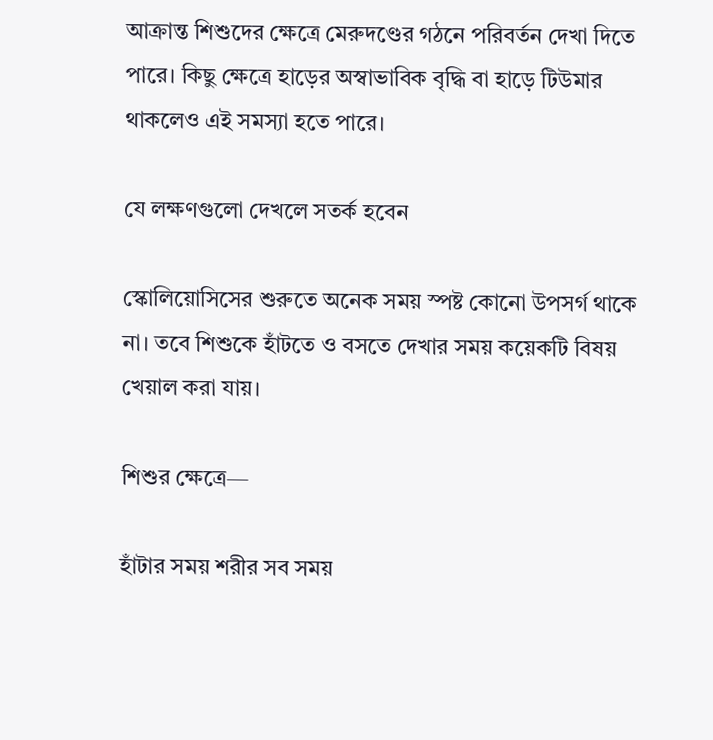আক্রান্ত শিশুদের ক্ষেত্রে মেরুদণ্ডের গঠনে পরিবর্তন দেখা দিতে পারে। কিছু ক্ষেত্রে হাড়ের অস্বাভাবিক বৃদ্ধি বা হাড়ে টিউমার থাকলেও এই সমস্যা হতে পারে।

যে লক্ষণগুলো দেখলে সতর্ক হবেন

স্কোলিয়োসিসের শুরুতে অনেক সময় স্পষ্ট কোনো উপসর্গ থাকে না। তবে শিশুকে হাঁটতে ও বসতে দেখার সময় কয়েকটি বিষয় খেয়াল করা যায়।

শিশুর ক্ষেত্রে—

হাঁটার সময় শরীর সব সময়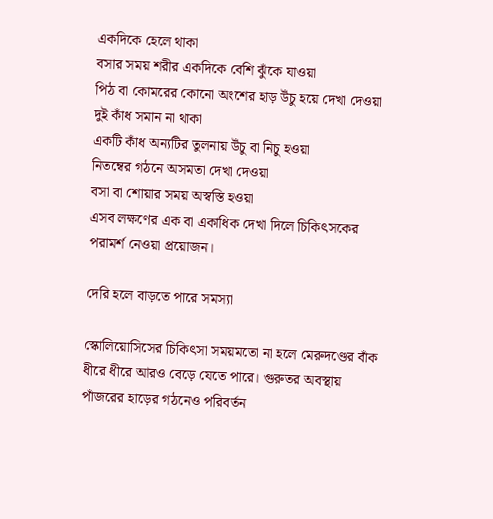একদিকে হেলে থাকা
বসার সময় শরীর একদিকে বেশি ঝুঁকে যাওয়া
পিঠ বা কোমরের কোনো অংশের হাড় উঁচু হয়ে দেখা দেওয়া
দুই কাঁধ সমান না থাকা
একটি কাঁধ অন্যটির তুলনায় উঁচু বা নিচু হওয়া
নিতম্বের গঠনে অসমতা দেখা দেওয়া
বসা বা শোয়ার সময় অস্বস্তি হওয়া
এসব লক্ষণের এক বা একাধিক দেখা দিলে চিকিৎসকের পরামর্শ নেওয়া প্রয়োজন।

দেরি হলে বাড়তে পারে সমস্যা

স্কোলিয়োসিসের চিকিৎসা সময়মতো না হলে মেরুদণ্ডের বাঁক ধীরে ধীরে আরও বেড়ে যেতে পারে। গুরুতর অবস্থায় পাঁজরের হাড়ের গঠনেও পরিবর্তন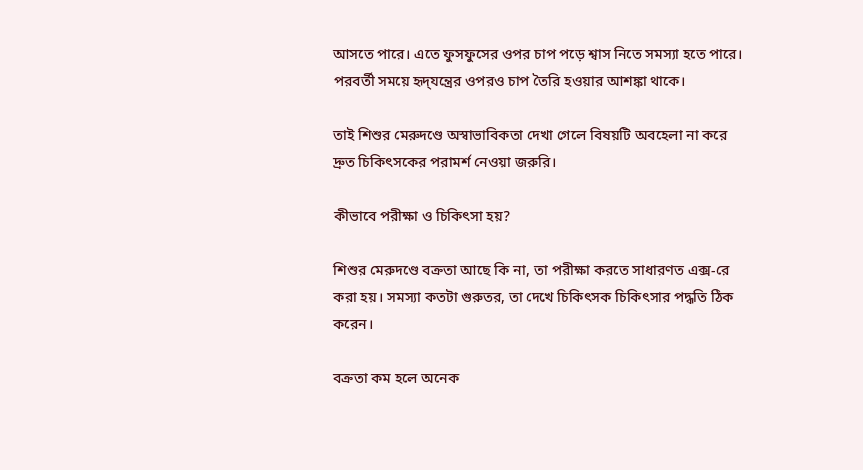আসতে পারে। এতে ফুসফুসের ওপর চাপ পড়ে শ্বাস নিতে সমস্যা হতে পারে। পরবর্তী সময়ে হৃদ্‌যন্ত্রের ওপরও চাপ তৈরি হওয়ার আশঙ্কা থাকে।

তাই শিশুর মেরুদণ্ডে অস্বাভাবিকতা দেখা গেলে বিষয়টি অবহেলা না করে দ্রুত চিকিৎসকের পরামর্শ নেওয়া জরুরি।

কীভাবে পরীক্ষা ও চিকিৎসা হয়?

শিশুর মেরুদণ্ডে বক্রতা আছে কি না, তা পরীক্ষা করতে সাধারণত এক্স-রে করা হয়। সমস্যা কতটা গুরুতর, তা দেখে চিকিৎসক চিকিৎসার পদ্ধতি ঠিক করেন।

বক্রতা কম হলে অনেক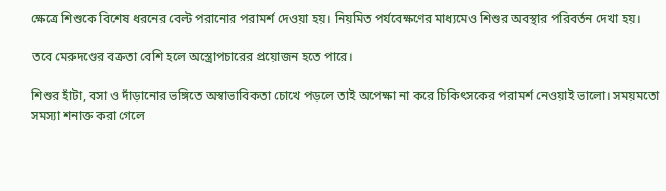ক্ষেত্রে শিশুকে বিশেষ ধরনের বেল্ট পরানোর পরামর্শ দেওয়া হয়। নিয়মিত পর্যবেক্ষণের মাধ্যমেও শিশুর অবস্থার পরিবর্তন দেখা হয়।

তবে মেরুদণ্ডের বক্রতা বেশি হলে অস্ত্রোপচারের প্রয়োজন হতে পারে।

শিশুর হাঁটা, বসা ও দাঁড়ানোর ভঙ্গিতে অস্বাভাবিকতা চোখে পড়লে তাই অপেক্ষা না করে চিকিৎসকের পরামর্শ নেওয়াই ভালো। সময়মতো সমস্যা শনাক্ত করা গেলে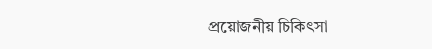প্রয়োজনীয় চিকিৎসা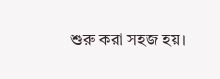শুরু করা সহজ হয়।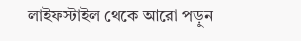লাইফস্টাইল থেকে আরো পড়ুন